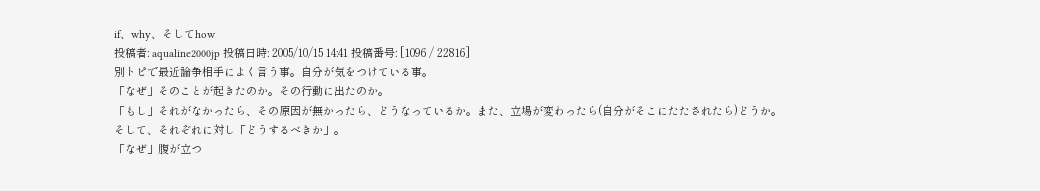if、why、そしてhow
投稿者: aqualine2000jp 投稿日時: 2005/10/15 14:41 投稿番号: [1096 / 22816]
別トピで最近論争相手によく言う事。自分が気をつけている事。
「なぜ」そのことが起きたのか。その行動に出たのか。
「もし」それがなかったら、その原因が無かったら、どうなっているか。また、立場が変わったら(自分がそこにたたされたら)どうか。
そして、それぞれに対し「どうするべきか」。
「なぜ」腹が立つ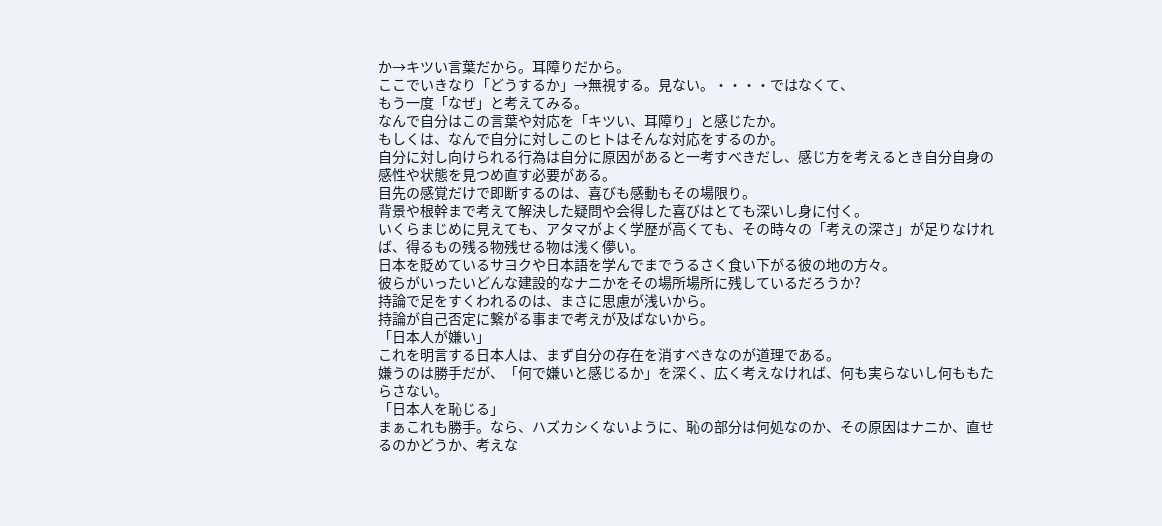か→キツい言葉だから。耳障りだから。
ここでいきなり「どうするか」→無視する。見ない。・・・・ではなくて、
もう一度「なぜ」と考えてみる。
なんで自分はこの言葉や対応を「キツい、耳障り」と感じたか。
もしくは、なんで自分に対しこのヒトはそんな対応をするのか。
自分に対し向けられる行為は自分に原因があると一考すべきだし、感じ方を考えるとき自分自身の感性や状態を見つめ直す必要がある。
目先の感覚だけで即断するのは、喜びも感動もその場限り。
背景や根幹まで考えて解決した疑問や会得した喜びはとても深いし身に付く。
いくらまじめに見えても、アタマがよく学歴が高くても、その時々の「考えの深さ」が足りなければ、得るもの残る物残せる物は浅く儚い。
日本を貶めているサヨクや日本語を学んでまでうるさく食い下がる彼の地の方々。
彼らがいったいどんな建設的なナニかをその場所場所に残しているだろうか?
持論で足をすくわれるのは、まさに思慮が浅いから。
持論が自己否定に繋がる事まで考えが及ばないから。
「日本人が嫌い」
これを明言する日本人は、まず自分の存在を消すべきなのが道理である。
嫌うのは勝手だが、「何で嫌いと感じるか」を深く、広く考えなければ、何も実らないし何ももたらさない。
「日本人を恥じる」
まぁこれも勝手。なら、ハズカシくないように、恥の部分は何処なのか、その原因はナニか、直せるのかどうか、考えな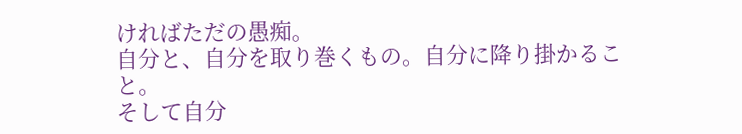ければただの愚痴。
自分と、自分を取り巻くもの。自分に降り掛かること。
そして自分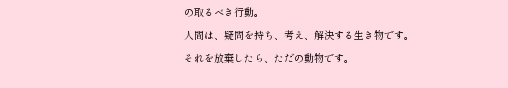の取るべき行動。
人間は、疑問を持ち、考え、解決する生き物です。
それを放棄したら、ただの動物です。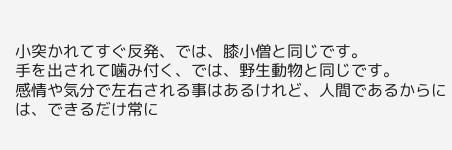小突かれてすぐ反発、では、膝小僧と同じです。
手を出されて噛み付く、では、野生動物と同じです。
感情や気分で左右される事はあるけれど、人間であるからには、できるだけ常に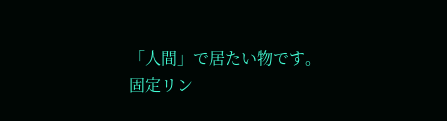「人間」で居たい物です。
固定リン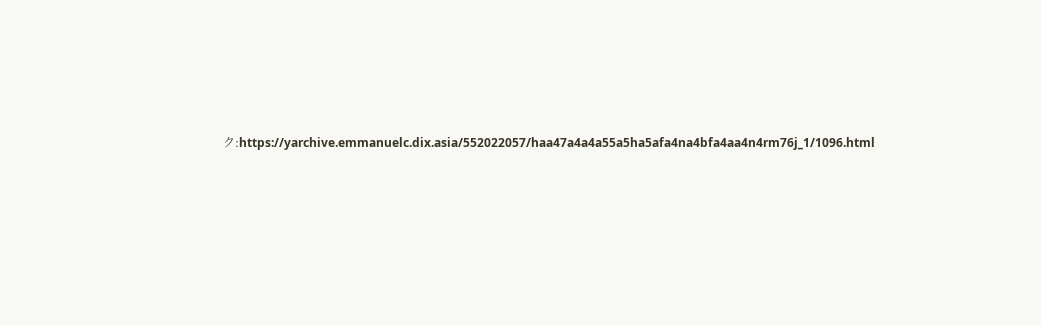ク:https://yarchive.emmanuelc.dix.asia/552022057/haa47a4a4a55a5ha5afa4na4bfa4aa4n4rm76j_1/1096.html